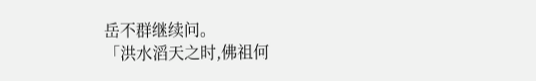岳不群继续问。
「洪水滔天之时,佛祖何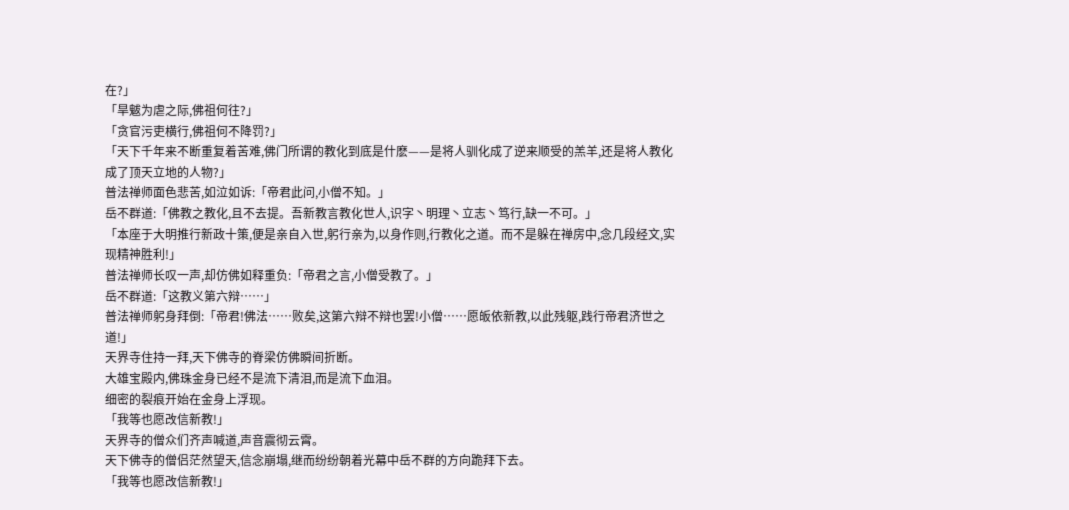在?」
「旱魃为虐之际,佛祖何往?」
「贪官污吏横行,佛祖何不降罚?」
「天下千年来不断重复着苦难,佛门所谓的教化到底是什麽——是将人驯化成了逆来顺受的羔羊,还是将人教化成了顶天立地的人物?」
普法禅师面色悲苦,如泣如诉:「帝君此问,小僧不知。」
岳不群道:「佛教之教化,且不去提。吾新教言教化世人,识字丶明理丶立志丶笃行,缺一不可。」
「本座于大明推行新政十策,便是亲自入世,躬行亲为,以身作则,行教化之道。而不是躲在禅房中,念几段经文,实现精神胜利!」
普法禅师长叹一声,却仿佛如释重负:「帝君之言,小僧受教了。」
岳不群道:「这教义第六辩……」
普法禅师躬身拜倒:「帝君!佛法……败矣,这第六辩不辩也罢!小僧……愿皈依新教,以此残躯,践行帝君济世之道!」
天界寺住持一拜,天下佛寺的脊梁仿佛瞬间折断。
大雄宝殿内,佛珠金身已经不是流下清泪,而是流下血泪。
细密的裂痕开始在金身上浮现。
「我等也愿改信新教!」
天界寺的僧众们齐声喊道,声音震彻云霄。
天下佛寺的僧侣茫然望天,信念崩塌,继而纷纷朝着光幕中岳不群的方向跪拜下去。
「我等也愿改信新教!」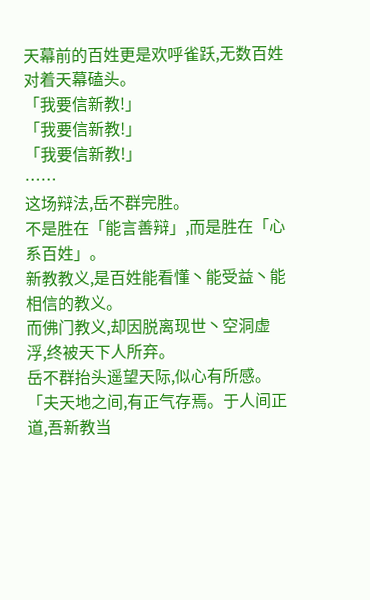天幕前的百姓更是欢呼雀跃,无数百姓对着天幕磕头。
「我要信新教!」
「我要信新教!」
「我要信新教!」
……
这场辩法,岳不群完胜。
不是胜在「能言善辩」,而是胜在「心系百姓」。
新教教义,是百姓能看懂丶能受益丶能相信的教义。
而佛门教义,却因脱离现世丶空洞虚浮,终被天下人所弃。
岳不群抬头遥望天际,似心有所感。
「夫天地之间,有正气存焉。于人间正道,吾新教当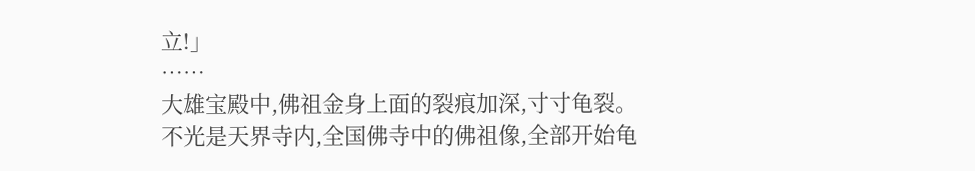立!」
……
大雄宝殿中,佛祖金身上面的裂痕加深,寸寸龟裂。
不光是天界寺内,全国佛寺中的佛祖像,全部开始龟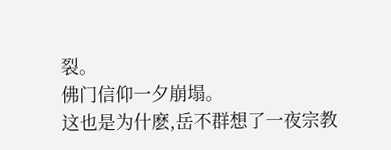裂。
佛门信仰一夕崩塌。
这也是为什麽,岳不群想了一夜宗教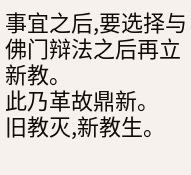事宜之后,要选择与佛门辩法之后再立新教。
此乃革故鼎新。
旧教灭,新教生。